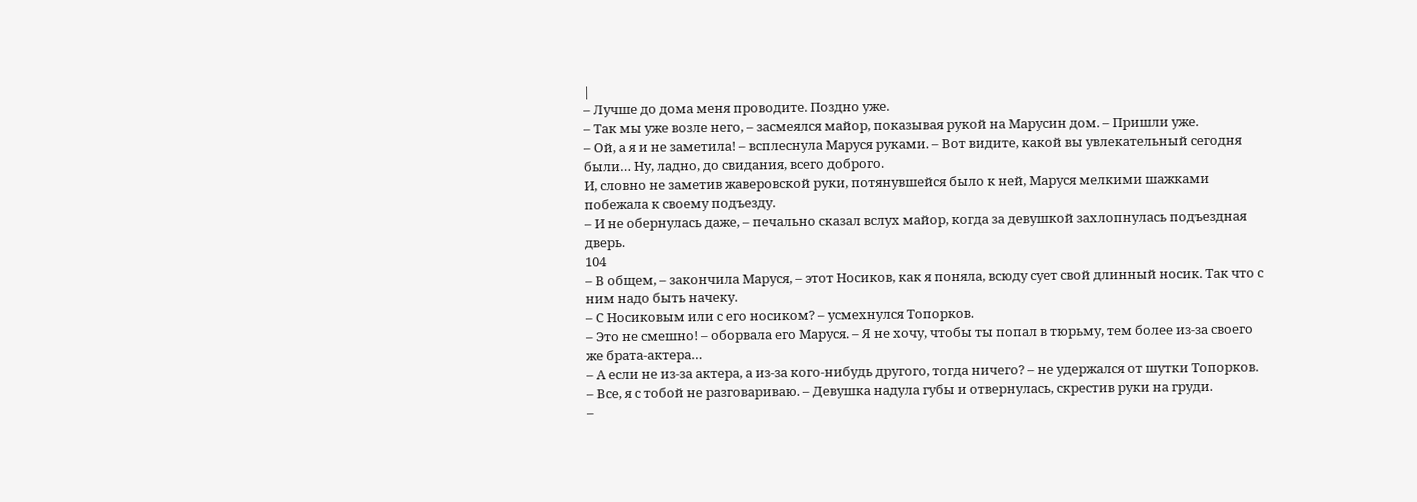|
– Лучше до дома меня проводите. Поздно уже.
– Так мы уже возле него, – засмеялся майор, показывая рукой на Марусин дом. – Пришли уже.
– Ой, а я и не заметила! – всплеснула Маруся руками. – Вот видите, какой вы увлекательный сегодня были… Ну, ладно, до свидания, всего доброго.
И, словно не заметив жаверовской руки, потянувшейся было к ней, Маруся мелкими шажками побежала к своему подъезду.
– И не обернулась даже, – печально сказал вслух майор, когда за девушкой захлопнулась подъездная дверь.
104
– В общем, – закончила Маруся, – этот Носиков, как я поняла, всюду сует свой длинный носик. Так что с ним надо быть начеку.
– С Носиковым или с его носиком? – усмехнулся Топорков.
– Это не смешно! – оборвала его Маруся. – Я не хочу, чтобы ты попал в тюрьму, тем более из-за своего же брата-актера…
– А если не из-за актера, а из-за кого-нибудь другого, тогда ничего? – не удержался от шутки Топорков.
– Все, я с тобой не разговариваю. – Девушка надула губы и отвернулась, скрестив руки на груди.
–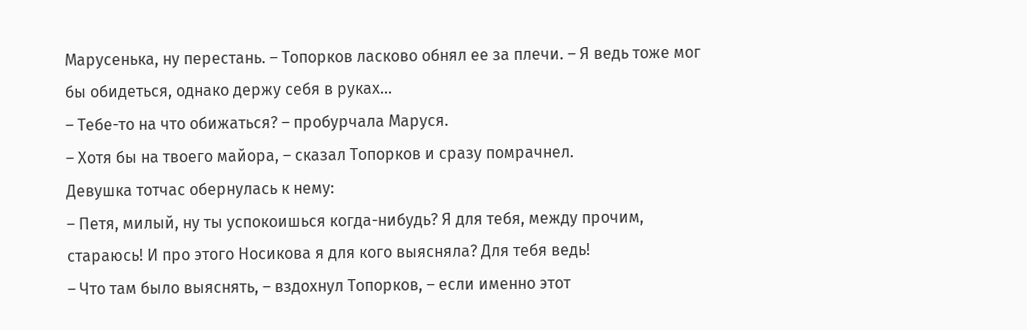Марусенька, ну перестань. – Топорков ласково обнял ее за плечи. – Я ведь тоже мог бы обидеться, однако держу себя в руках…
– Тебе-то на что обижаться? – пробурчала Маруся.
– Хотя бы на твоего майора, – сказал Топорков и сразу помрачнел.
Девушка тотчас обернулась к нему:
– Петя, милый, ну ты успокоишься когда-нибудь? Я для тебя, между прочим, стараюсь! И про этого Носикова я для кого выясняла? Для тебя ведь!
– Что там было выяснять, – вздохнул Топорков, – если именно этот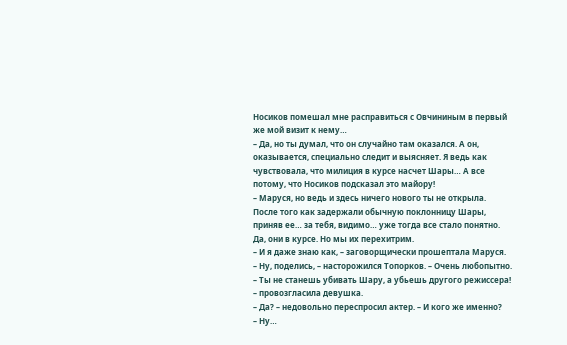Носиков помешал мне расправиться с Овчининым в первый же мой визит к нему…
– Да, но ты думал, что он случайно там оказался. А он, оказывается, специально следит и выясняет. Я ведь как чувствовала, что милиция в курсе насчет Шары… А все потому, что Носиков подсказал это майору!
– Маруся, но ведь и здесь ничего нового ты не открыла. После того как задержали обычную поклонницу Шары, приняв ее… за тебя, видимо… уже тогда все стало понятно. Да, они в курсе. Но мы их перехитрим.
– И я даже знаю как, – заговорщически прошептала Маруся.
– Ну, поделись, – насторожился Топорков. – Очень любопытно.
– Ты не станешь убивать Шару, а убьешь другого режиссера! – провозгласила девушка.
– Да? – недовольно переспросил актер. – И кого же именно?
– Ну…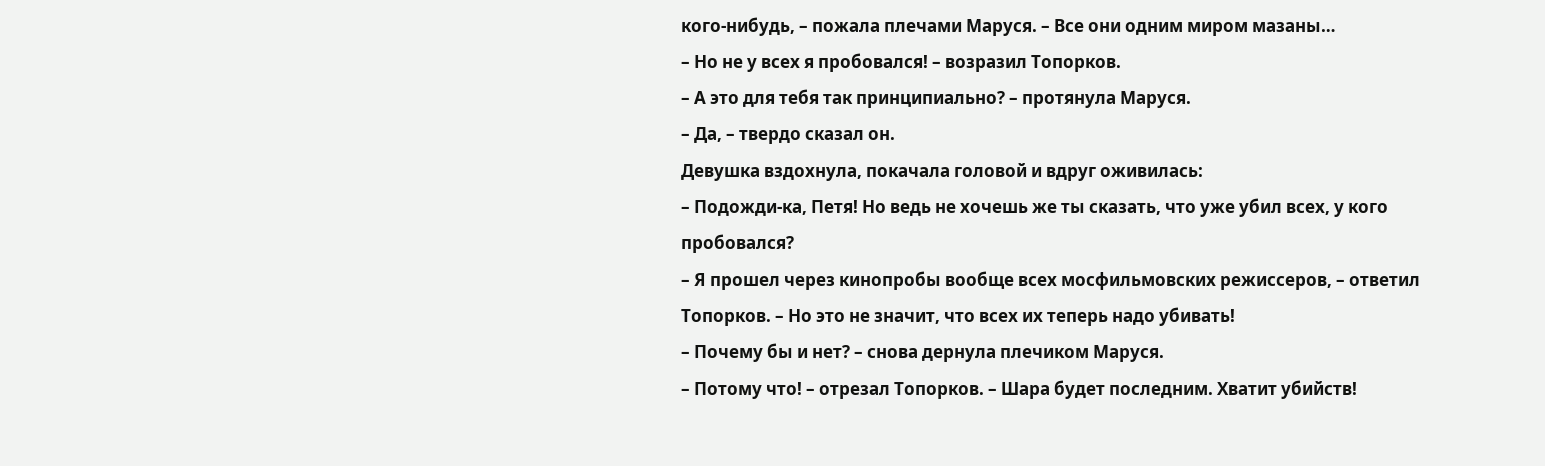кого-нибудь, – пожала плечами Маруся. – Все они одним миром мазаны…
– Но не у всех я пробовался! – возразил Топорков.
– А это для тебя так принципиально? – протянула Маруся.
– Да, – твердо сказал он.
Девушка вздохнула, покачала головой и вдруг оживилась:
– Подожди-ка, Петя! Но ведь не хочешь же ты сказать, что уже убил всех, у кого пробовался?
– Я прошел через кинопробы вообще всех мосфильмовских режиссеров, – ответил Топорков. – Но это не значит, что всех их теперь надо убивать!
– Почему бы и нет? – снова дернула плечиком Маруся.
– Потому что! – отрезал Топорков. – Шара будет последним. Хватит убийств!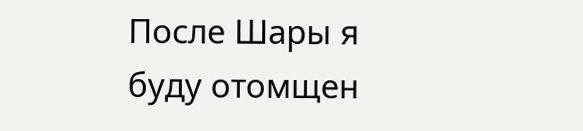После Шары я буду отомщен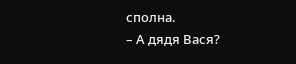сполна.
– А дядя Вася?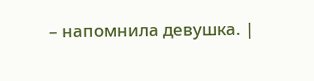– напомнила девушка. |